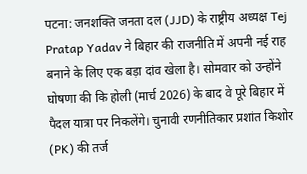पटना: जनशक्ति जनता दल (JJD) के राष्ट्रीय अध्यक्ष Tej Pratap Yadav ने बिहार की राजनीति में अपनी नई राह बनाने के लिए एक बड़ा दांव खेला है। सोमवार को उन्होंने घोषणा की कि होली (मार्च 2026) के बाद वे पूरे बिहार में पैदल यात्रा पर निकलेंगे। चुनावी रणनीतिकार प्रशांत किशोर (PK) की तर्ज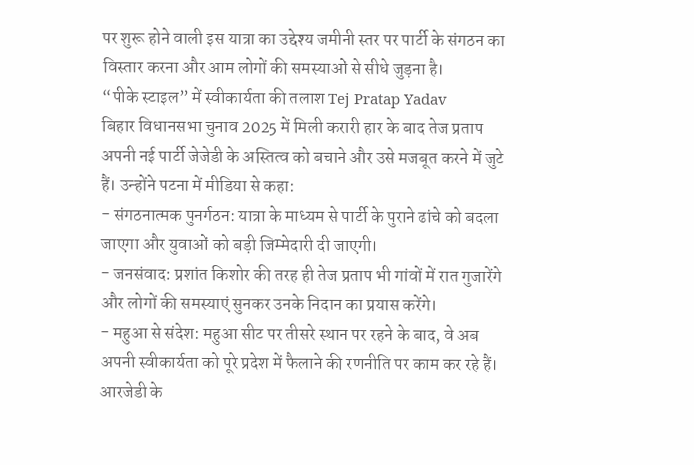पर शुरू होने वाली इस यात्रा का उद्देश्य जमीनी स्तर पर पार्टी के संगठन का विस्तार करना और आम लोगों की समस्याओं से सीधे जुड़ना है।
“पीके स्टाइल” में स्वीकार्यता की तलाश Tej Pratap Yadav
बिहार विधानसभा चुनाव 2025 में मिली करारी हार के बाद तेज प्रताप अपनी नई पार्टी जेजेडी के अस्तित्व को बचाने और उसे मजबूत करने में जुटे हैं। उन्होंने पटना में मीडिया से कहा:
- संगठनात्मक पुनर्गठन: यात्रा के माध्यम से पार्टी के पुराने ढांचे को बदला जाएगा और युवाओं को बड़ी जिम्मेदारी दी जाएगी।
- जनसंवाद: प्रशांत किशोर की तरह ही तेज प्रताप भी गांवों में रात गुजारेंगे और लोगों की समस्याएं सुनकर उनके निदान का प्रयास करेंगे।
- महुआ से संदेश: महुआ सीट पर तीसरे स्थान पर रहने के बाद, वे अब अपनी स्वीकार्यता को पूरे प्रदेश में फैलाने की रणनीति पर काम कर रहे हैं।
आरजेडी के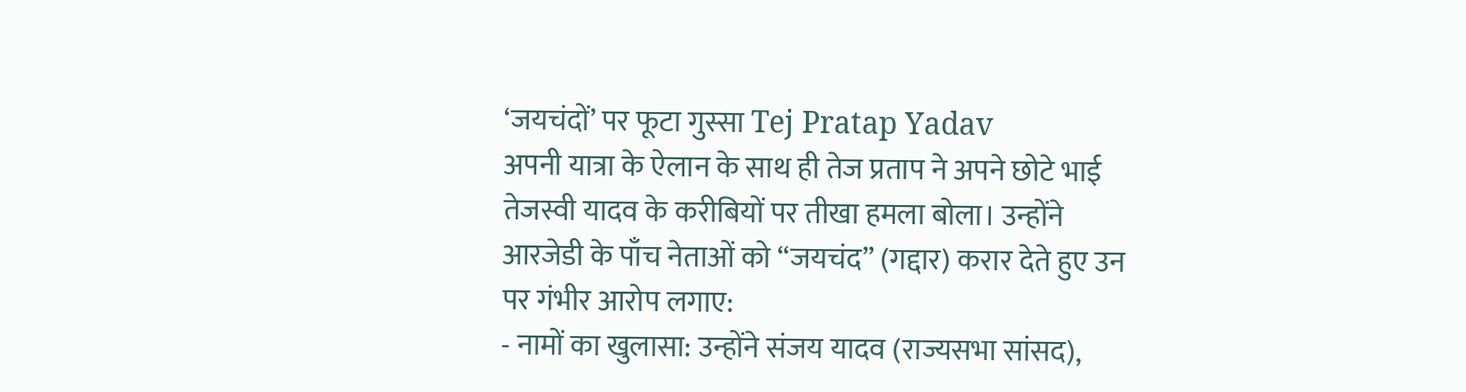‘जयचंदों’ पर फूटा गुस्सा Tej Pratap Yadav
अपनी यात्रा के ऐलान के साथ ही तेज प्रताप ने अपने छोटे भाई तेजस्वी यादव के करीबियों पर तीखा हमला बोला। उन्होंने आरजेडी के पाँच नेताओं को “जयचंद” (गद्दार) करार देते हुए उन पर गंभीर आरोप लगाए:
- नामों का खुलासा: उन्होंने संजय यादव (राज्यसभा सांसद),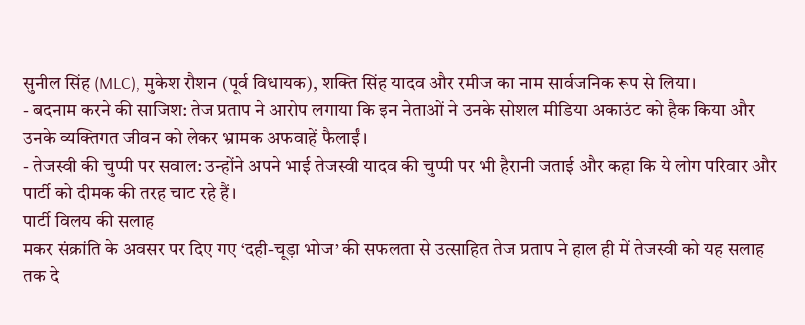सुनील सिंह (MLC), मुकेश रौशन (पूर्व विधायक), शक्ति सिंह यादव और रमीज का नाम सार्वजनिक रूप से लिया।
- बदनाम करने की साजिश: तेज प्रताप ने आरोप लगाया कि इन नेताओं ने उनके सोशल मीडिया अकाउंट को हैक किया और उनके व्यक्तिगत जीवन को लेकर भ्रामक अफवाहें फैलाईं।
- तेजस्वी की चुप्पी पर सवाल: उन्होंने अपने भाई तेजस्वी यादव की चुप्पी पर भी हैरानी जताई और कहा कि ये लोग परिवार और पार्टी को दीमक की तरह चाट रहे हैं।
पार्टी विलय की सलाह
मकर संक्रांति के अवसर पर दिए गए ‘दही-चूड़ा भोज’ की सफलता से उत्साहित तेज प्रताप ने हाल ही में तेजस्वी को यह सलाह तक दे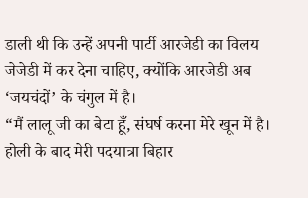डाली थी कि उन्हें अपनी पार्टी आरजेडी का विलय जेजेडी में कर देना चाहिए, क्योंकि आरजेडी अब ‘जयचंदों’ के चंगुल में है।
“मैं लालू जी का बेटा हूँ, संघर्ष करना मेरे खून में है। होली के बाद मेरी पदयात्रा बिहार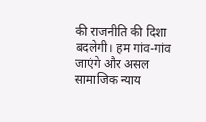की राजनीति की दिशा बदलेगी। हम गांव-गांव जाएंगे और असल सामाजिक न्याय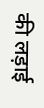की लड़ाई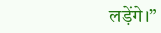लड़ेंगे।”